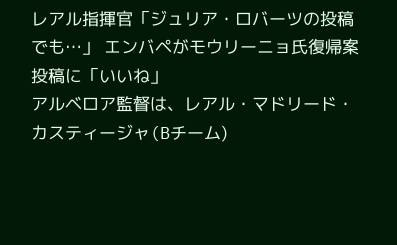レアル指揮官「ジュリア・ロバーツの投稿でも…」 エンバペがモウリーニョ氏復帰案投稿に「いいね」
アルベロア監督は、レアル・マドリード・カスティージャ(Bチーム)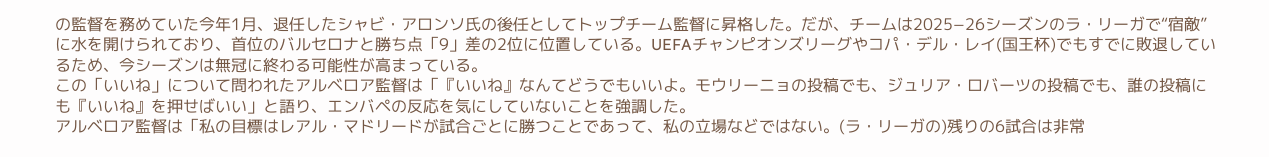の監督を務めていた今年1月、退任したシャビ・アロンソ氏の後任としてトップチーム監督に昇格した。だが、チームは2025−26シーズンのラ・リーガで“宿敵”に水を開けられており、首位のバルセロナと勝ち点「9」差の2位に位置している。UEFAチャンピオンズリーグやコパ・デル・レイ(国王杯)でもすでに敗退しているため、今シーズンは無冠に終わる可能性が高まっている。
この「いいね」について問われたアルベロア監督は「『いいね』なんてどうでもいいよ。モウリーニョの投稿でも、ジュリア・ロバーツの投稿でも、誰の投稿にも『いいね』を押せばいい」と語り、エンバペの反応を気にしていないことを強調した。
アルベロア監督は「私の目標はレアル・マドリードが試合ごとに勝つことであって、私の立場などではない。(ラ・リーガの)残りの6試合は非常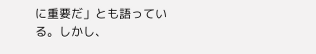に重要だ」とも語っている。しかし、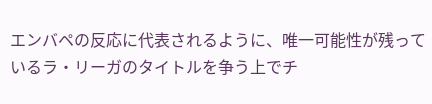エンバペの反応に代表されるように、唯一可能性が残っているラ・リーガのタイトルを争う上でチ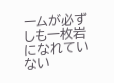ームが必ずしも一枚岩になれていない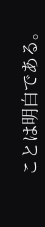ことは明白である。